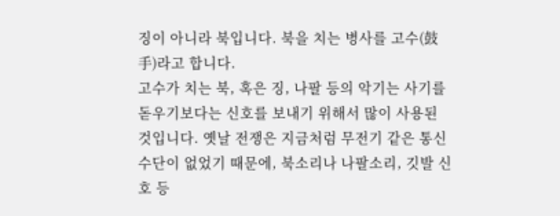징이 아니라 북입니다. 북을 치는 병사를 고수(鼓手)라고 합니다.
고수가 치는 북, 혹은 징, 나팔 등의 악기는 사기를 돋우기보다는 신호를 보내기 위해서 많이 사용된 것입니다. 옛날 전쟁은 지금처럼 무전기 같은 통신수단이 없었기 때문에, 북소리나 나팔소리, 깃발 신호 등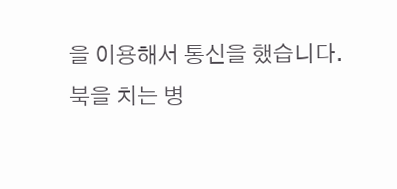을 이용해서 통신을 했습니다.
북을 치는 병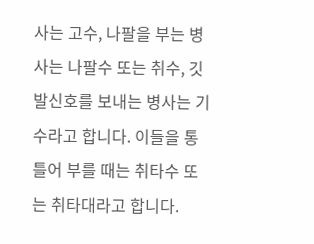사는 고수, 나팔을 부는 병사는 나팔수 또는 취수, 깃발신호를 보내는 병사는 기수라고 합니다. 이들을 통틀어 부를 때는 취타수 또는 취타대라고 합니다.